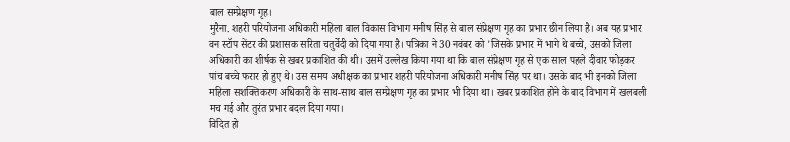बाल सम्प्रेक्षण गृह।
मुरैना. शहरी परियोजना अधिकारी महिला बाल विकास विभाग मनीष सिंह से बाल संप्रेक्षण गृह का प्रभार छीन लिया है। अब यह प्रभार वन स्टॉप सेंटर की प्रशासक सरिता चतुर्वेदी को दिया गया है। पत्रिका ने 30 नवंबर को 'जिसके प्रभार में भागे थे बच्चे, उसको जिला अधिकारी का शीर्षक से खबर प्रकाशित की थी। उसमें उल्लेख किया गया था कि बाल संप्रेक्षण गृह से एक साल पहले दीवार फोड़कर पांच बच्चे फरार हो हुए थे। उस समय अधीक्षक का प्रभार शहरी परियोजना अधिकारी मनीष सिंह पर था। उसके बाद भी इनको जिला महिला सशक्तिकरण अधिकारी के साथ-साथ बाल सम्प्रेक्षण गृह का प्रभार भी दिया था। खबर प्रकाशित होने के बाद विभाग में खलबली मच गई और तुरंत प्रभार बदल दिया गया।
विदित हो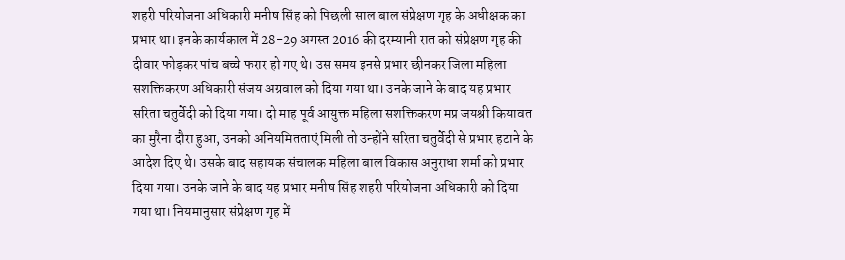शहरी परियोजना अधिकारी मनीष सिंह को पिछली साल बाल संप्रेक्षण गृह के अधीक्षक का प्रभार था। इनके कार्यकाल में 28-29 अगस्त 2016 की दरम्यानी रात को संप्रेक्षण गृह की दीवार फोड़कर पांच बच्चे फरार हो गए थे। उस समय इनसे प्रभार छीनकर जिला महिला सशक्तिकरण अधिकारी संजय अग्रवाल को दिया गया था। उनके जाने के बाद यह प्रभार सरिता चतुर्वेदी को दिया गया। दो माह पूर्व आयुक्त महिला सशक्तिकरण मप्र जयश्री कियावत का मुरैना दौरा हुआ, उनको अनियमितताएं मिली तो उन्होंने सरिता चतुर्वेदी से प्रभार हटाने के आदेश दिए थे। उसके बाद सहायक संचालक महिला बाल विकास अनुराधा शर्मा को प्रभार दिया गया। उनके जाने के बाद यह प्रभार मनीष सिंह शहरी परियोजना अधिकारी को दिया गया था। नियमानुसार संप्रेक्षण गृह में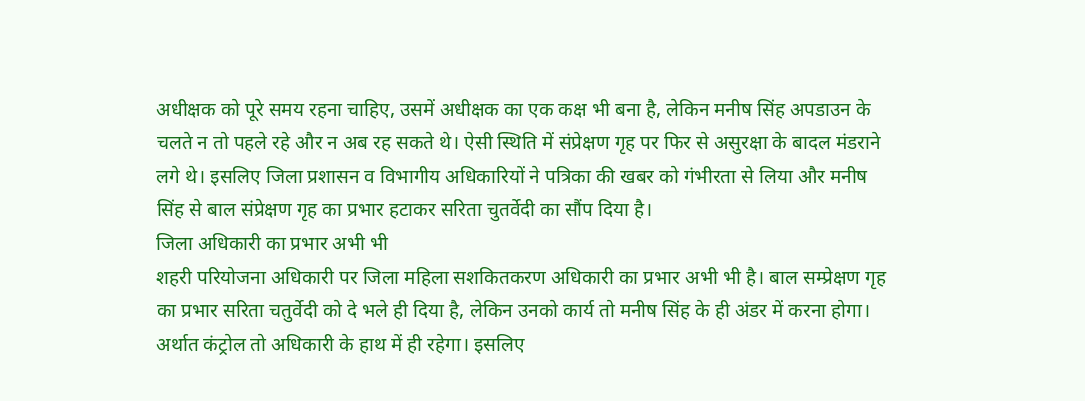अधीक्षक को पूरे समय रहना चाहिए, उसमें अधीक्षक का एक कक्ष भी बना है, लेकिन मनीष सिंह अपडाउन के चलते न तो पहले रहे और न अब रह सकते थे। ऐसी स्थिति में संप्रेक्षण गृह पर फिर से असुरक्षा के बादल मंडराने लगे थे। इसलिए जिला प्रशासन व विभागीय अधिकारियों ने पत्रिका की खबर को गंभीरता से लिया और मनीष सिंह से बाल संप्रेक्षण गृह का प्रभार हटाकर सरिता चुतर्वेदी का सौंप दिया है।
जिला अधिकारी का प्रभार अभी भी
शहरी परियोजना अधिकारी पर जिला महिला सशकितकरण अधिकारी का प्रभार अभी भी है। बाल सम्प्रेक्षण गृह का प्रभार सरिता चतुर्वेदी को दे भले ही दिया है, लेकिन उनको कार्य तो मनीष सिंह के ही अंडर में करना होगा। अर्थात कंट्रोल तो अधिकारी के हाथ में ही रहेगा। इसलिए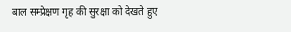बाल सम्प्रेक्षण गृह की सुरक्षा को देखते हुए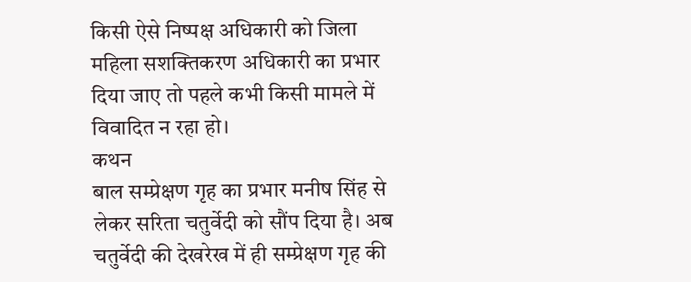किसी ऐसे निष्पक्ष अधिकारी को जिला महिला सशक्तिकरण अधिकारी का प्रभार दिया जाए तो पहले कभी किसी मामले में विवादित न रहा हो।
कथन
बाल सम्प्रेक्षण गृह का प्रभार मनीष सिंह से लेकर सरिता चतुर्वेदी को सौंप दिया है। अब चतुर्वेदी की देखरेख में ही सम्प्रेक्षण गृह की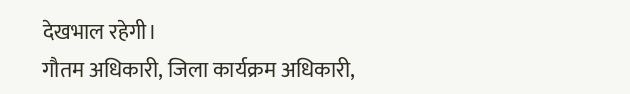देखभाल रहेगी।
गौतम अधिकारी, जिला कार्यक्रम अधिकारी,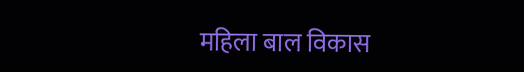महिला बाल विकास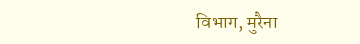विभाग, मुरैना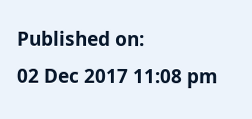Published on:
02 Dec 2017 11:08 pm